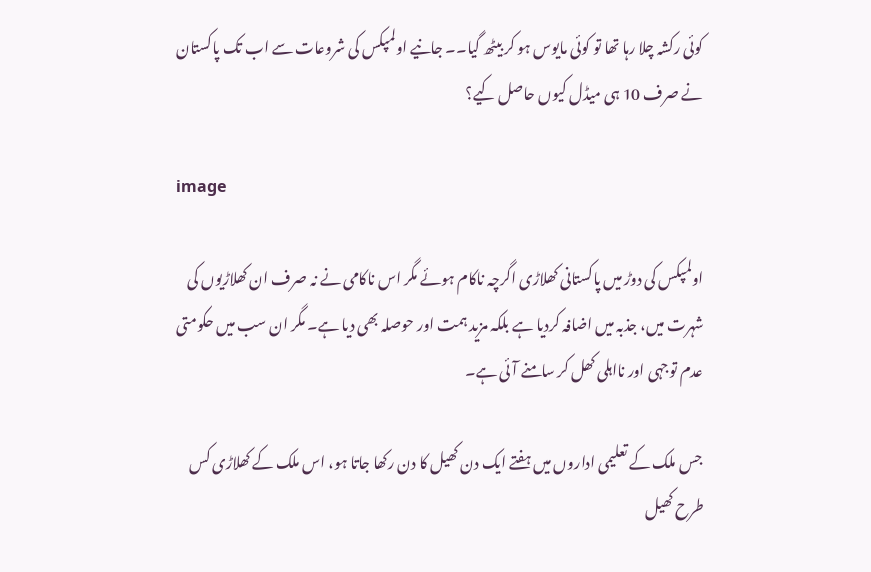کوئی رکشہ چلا رہا تھا تو کوئی مایوس ہو کر بیٹھ گیا۔۔ جانیے اولمپکس کی شروعات سے اب تک پاکستان نے صرف 10 ہی میڈل کیوں حاصل کیے؟

image

اولمپکس کی دوڑ میں پاکستانی کھلاڑی اگرچہ ناکام ہوئے مگر اس ناکامی نے نہ صرف ان کھلاڑیوں کی شہرت میں، جذبہ میں اضافہ کردیا ہے بلکہ مزید ہمت اور حوصلہ بھی دیا ہے۔ مگر ان سب میں حکومتی عدم توجہی اور نااہلی کھل کر سامنے آئی ہے۔

جس ملک کے تعلیمی اداروں میں ہفتے ایک دن کھیل کا دن رکھا جاتا ہو، اس ملک کے کھلاڑی کس طرح کھیل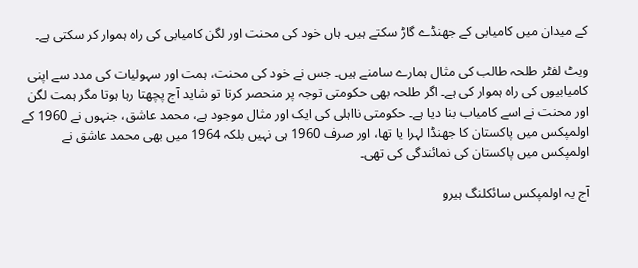کے میدان میں کامیابی کے جھنڈے گاڑ سکتے ہیں۔ ہاں خود کی محنت اور لگن کامیابی کی راہ ہموار کر سکتی ہے۔

ویٹ لفٹر طلحہ طالب کی مثال ہمارے سامنے ہیں۔ جس نے خود کی محنت، ہمت اور سہولیات کی مدد سے اپنی کامیابیوں کی راہ ہموار کی ہے۔ اگر طلحہ بھی حکومتی توجہ پر منحصر کرتا تو شاید آج پچھتا رہا ہوتا مگر ہمت لگن اور محنت نے اسے کامیاب بنا دیا ہے۔ حکومتی نااہلی کی ایک اور مثال موجود ہے، محمد عاشق، جنہوں نے 1960 کے اولمپکس میں پاکستان کا جھنڈا لہرا یا تھا، اور صرف 1960 ہی نہیں بلکہ 1964 میں بھی محمد عاشق نے اولمپکس میں پاکستان کی نمائندگی کی تھی۔

آج یہ اولمپکس سائکلنگ ہیرو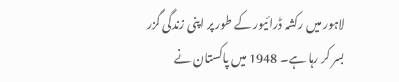لاہور میں رکشہ ڈرائیور کے طور پر اپنی زندگی گزر بسر کر رہا ہے۔ 1948 میں پاکستان نے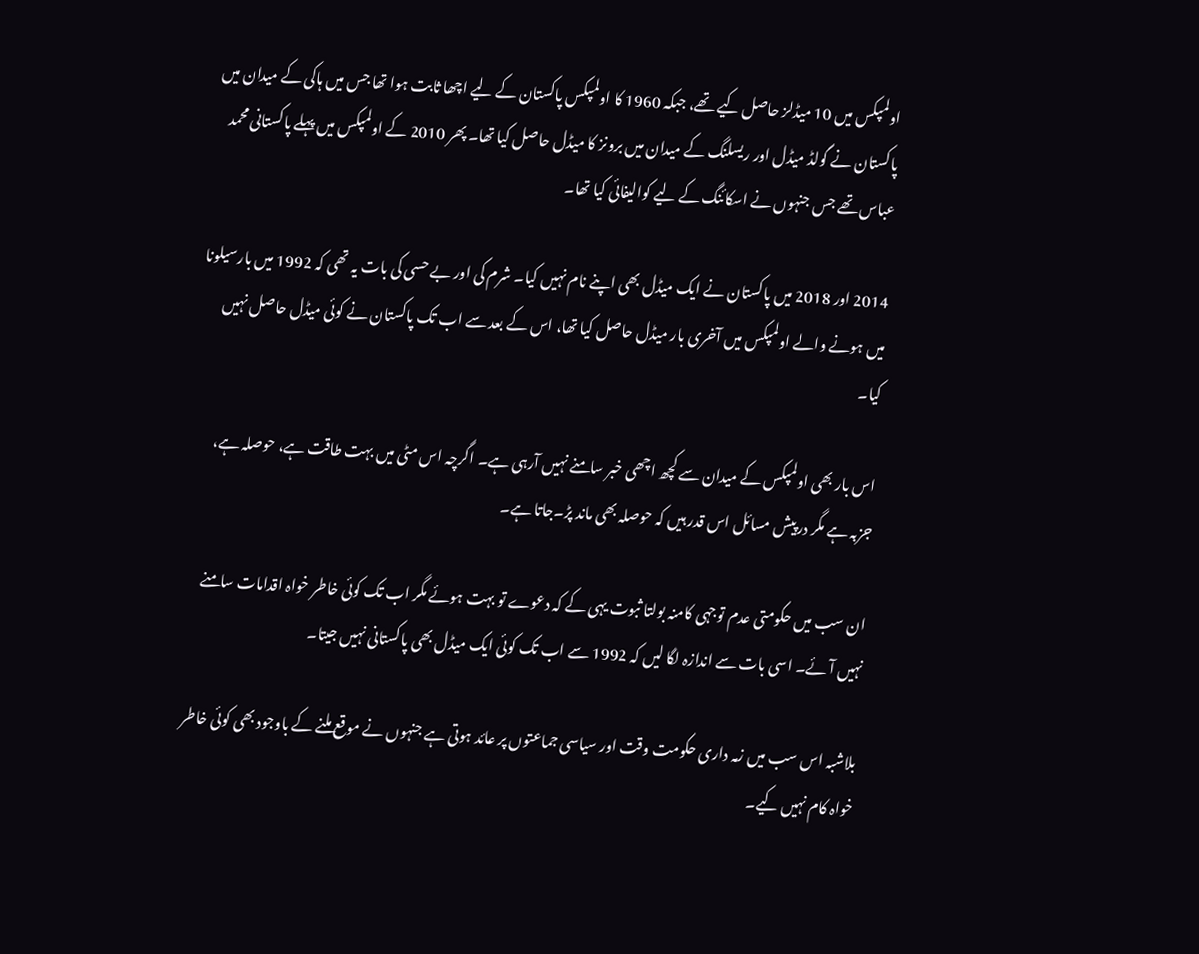اولمپکس میں 10 میڈلز حاصل کیے تھے، جبکہ 1960 کا اولمپکس پاکستان کے لیے اچھا ثابت ہوا تھا جس میں ہاکی کے میدان میں پاکستان نے گولڈ میڈل اور ریسلنگ کے میدان میں برونز کا میڈل حاصل کیا تھا۔ پھر 2010 کے اولمپکس میں پہلے پاکستانی محمد عباس تھے جس جنہوں نے اسکائنگ کے لیے کوالیفائی کیا تھا۔

2014 اور 2018 میں پاکستان نے ایک میڈل بھی اپنے نام نہیں کیا۔ شرم کی اور بے حسی کی بات یہ تھی کہ 1992 میں بارسیلونا میں ہونے والے اولمپکس میں آخری بار میڈل حاصل کیا تھا، اس کے بعد سے اب تک پاکستان نے کوئی میڈل حاصل نہیں کیا۔

اس بار بھی اولمپکس کے میدان سے کچھ اچھی خبر سامنے نہیں آرہی ہے۔ اگرچہ اس مٹی میں بہت طاقت ہے، حوصلہ ہے، جزبہ ہے مگر درپیش مسائل اس قدر ہیں کہ حوصلہ بھی ماند پڑ۔جاتا ہے۔

ان سب میں حکومتی عدم توجہی کامنہ بولتا ثبوت یہی کے کہ دعوے تو بہت ہوئے مگر اب تک کوئی خاطر خواہ اقدامات سامنے نہیں آئے۔ اسی بات سے اندازہ لگا لیں کہ 1992 سے اب تک کوئی ایک میڈل بھی پاکستانی نہیں جیتا۔

بلاشبہ اس سب میں زمہ داری حکومت وقت اور سیاسی جماعتوں پر عائد ہوتی ہے جنہوں نے موقع ملنے کے باوجود بھی کوئی خاطر خواہ کام نہیں کیے۔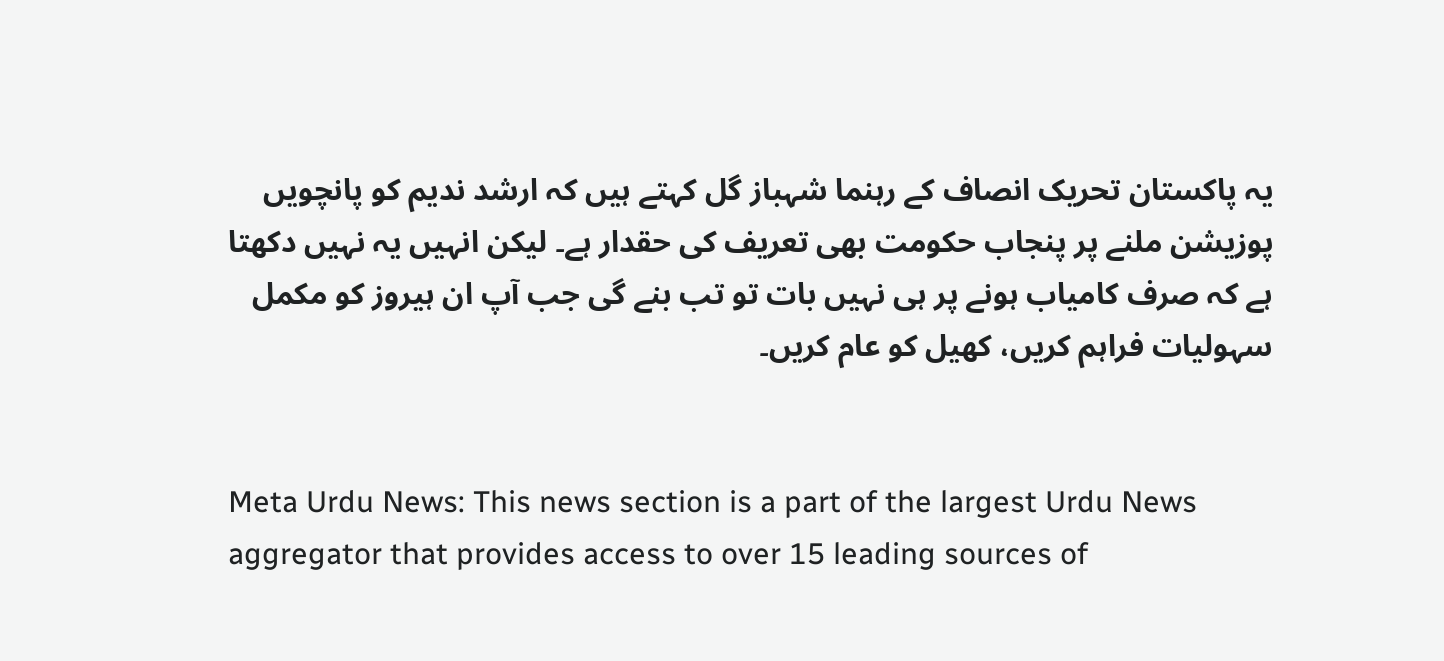یہ پاکستان تحریک انصاف کے رہنما شہباز گل کہتے ہیں کہ ارشد ندیم کو پانچویں پوزیشن ملنے پر پنجاب حکومت بھی تعریف کی حقدار ہے۔ لیکن انہیں یہ نہیں دکھتا ہے کہ صرف کامیاب ہونے پر ہی نہیں بات تو تب بنے گی جب آپ ان ہیروز کو مکمل سہولیات فراہم کریں، کھیل کو عام کریں۔


Meta Urdu News: This news section is a part of the largest Urdu News aggregator that provides access to over 15 leading sources of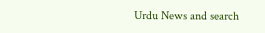Urdu News and search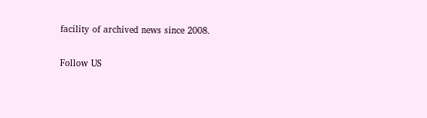facility of archived news since 2008.

Follow US